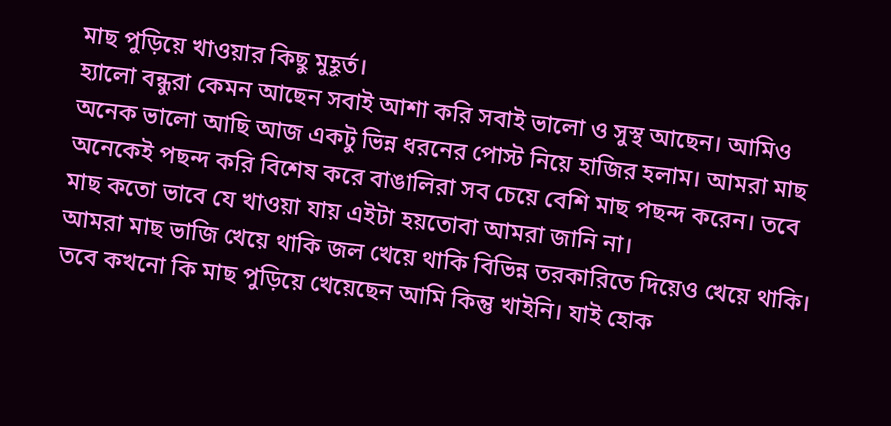মাছ পুড়িয়ে খাওয়ার কিছু মুহূর্ত।
হ্যালো বন্ধুরা কেমন আছেন সবাই আশা করি সবাই ভালো ও সুস্থ আছেন। আমিও অনেক ভালো আছি আজ একটু ভিন্ন ধরনের পোস্ট নিয়ে হাজির হলাম। আমরা মাছ অনেকেই পছন্দ করি বিশেষ করে বাঙালিরা সব চেয়ে বেশি মাছ পছন্দ করেন। তবে মাছ কতো ভাবে যে খাওয়া যায় এইটা হয়তোবা আমরা জানি না।
আমরা মাছ ভাজি খেয়ে থাকি জল খেয়ে থাকি বিভিন্ন তরকারিতে দিয়েও খেয়ে থাকি। তবে কখনো কি মাছ পুড়িয়ে খেয়েছেন আমি কিন্তু খাইনি। যাই হোক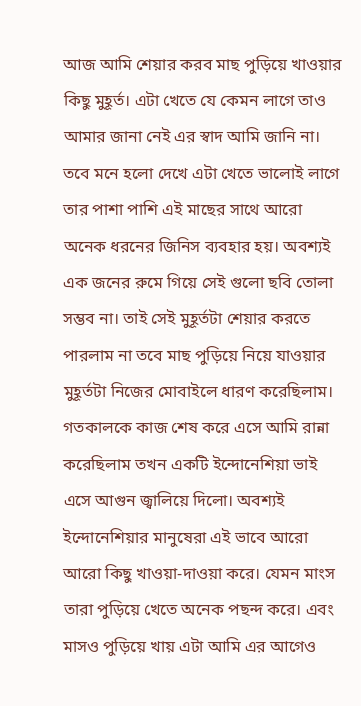আজ আমি শেয়ার করব মাছ পুড়িয়ে খাওয়ার কিছু মুহূর্ত। এটা খেতে যে কেমন লাগে তাও আমার জানা নেই এর স্বাদ আমি জানি না।
তবে মনে হলো দেখে এটা খেতে ভালোই লাগে তার পাশা পাশি এই মাছের সাথে আরো অনেক ধরনের জিনিস ব্যবহার হয়। অবশ্যই এক জনের রুমে গিয়ে সেই গুলো ছবি তোলা সম্ভব না। তাই সেই মুহূর্তটা শেয়ার করতে পারলাম না তবে মাছ পুড়িয়ে নিয়ে যাওয়ার মুহূর্তটা নিজের মোবাইলে ধারণ করেছিলাম।
গতকালকে কাজ শেষ করে এসে আমি রান্না করেছিলাম তখন একটি ইন্দোনেশিয়া ভাই এসে আগুন জ্বালিয়ে দিলো। অবশ্যই ইন্দোনেশিয়ার মানুষেরা এই ভাবে আরো আরো কিছু খাওয়া-দাওয়া করে। যেমন মাংস তারা পুড়িয়ে খেতে অনেক পছন্দ করে। এবং মাসও পুড়িয়ে খায় এটা আমি এর আগেও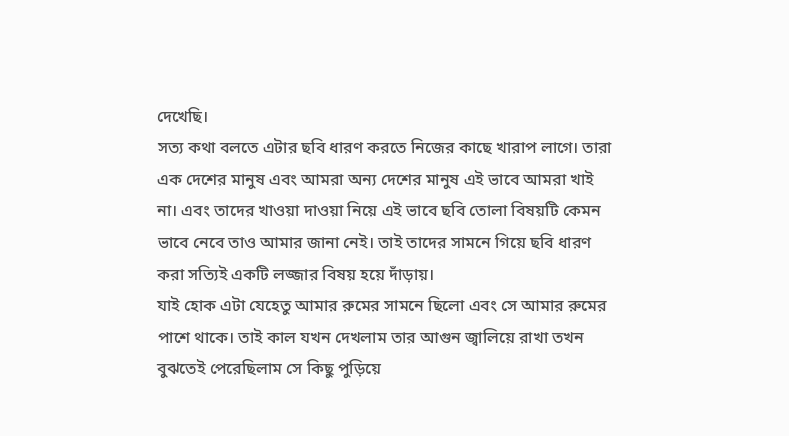দেখেছি।
সত্য কথা বলতে এটার ছবি ধারণ করতে নিজের কাছে খারাপ লাগে। তারা এক দেশের মানুষ এবং আমরা অন্য দেশের মানুষ এই ভাবে আমরা খাই না। এবং তাদের খাওয়া দাওয়া নিয়ে এই ভাবে ছবি তোলা বিষয়টি কেমন ভাবে নেবে তাও আমার জানা নেই। তাই তাদের সামনে গিয়ে ছবি ধারণ করা সত্যিই একটি লজ্জার বিষয় হয়ে দাঁড়ায়।
যাই হোক এটা যেহেতু আমার রুমের সামনে ছিলো এবং সে আমার রুমের পাশে থাকে। তাই কাল যখন দেখলাম তার আগুন জ্বালিয়ে রাখা তখন বুঝতেই পেরেছিলাম সে কিছু পুড়িয়ে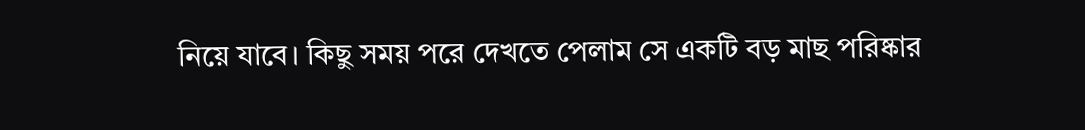নিয়ে যাবে। কিছু সময় পরে দেখতে পেলাম সে একটি বড় মাছ পরিষ্কার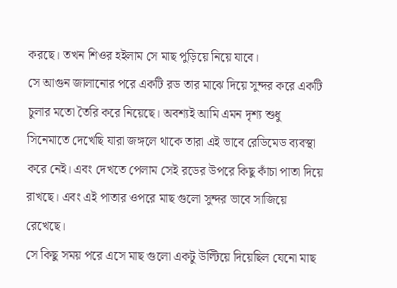করছে। তখন শিওর হইলাম সে মাছ পুড়িয়ে নিয়ে যাবে।
সে আগুন জালানোর পরে একটি রড তার মাঝে দিয়ে সুন্দর করে একটি চুলার মতো তৈরি করে নিয়েছে। অবশ্যই আমি এমন দৃশ্য শুধু সিনেমাতে দেখেছি যারা জঙ্গলে থাকে তারা এই ভাবে রেডিমেড ব্যবস্থা করে নেই। এবং দেখতে পেলাম সেই রডের উপরে কিছু কাঁচা পাতা দিয়ে রাখছে। এবং এই পাতার ওপরে মাছ গুলো সুন্দর ভাবে সাজিয়ে রেখেছে।
সে কিছু সময় পরে এসে মাছ গুলো একটু উল্টিয়ে দিয়েছিল যেনো মাছ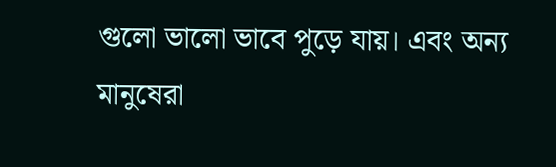গুলো ভালো ভাবে পুড়ে যায়। এবং অন্য মানুষেরা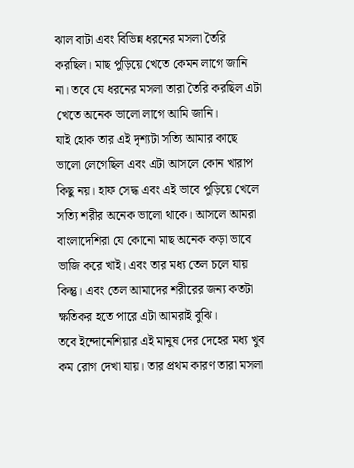ঝাল বাটা এবং বিভিন্ন ধরনের মসলা তৈরি করছিল। মাছ পুড়িয়ে খেতে কেমন লাগে জানি না। তবে যে ধরনের মসলা তারা তৈরি করছিল এটা খেতে অনেক ভালো লাগে আমি জানি।
যাই হোক তার এই দৃশ্যটা সত্যি আমার কাছে ভালো লেগেছিল এবং এটা আসলে কোন খারাপ কিছু নয়। হাফ সেদ্ধ এবং এই ভাবে পুড়িয়ে খেলে সত্যি শরীর অনেক ভালো থাকে। আসলে আমরা বাংলাদেশিরা যে কোনো মাছ অনেক কড়া ভাবে ভাজি করে খাই। এবং তার মধ্য তেল চলে যায় কিন্তু। এবং তেল আমাদের শরীরের জন্য কতটা ক্ষতিকর হতে পারে এটা আমরাই বুঝি।
তবে ইন্দোনেশিয়ার এই মানুষ দের দেহের মধ্য খুব কম রোগ দেখা যায়। তার প্রথম কারণ তারা মসলা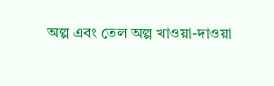অল্প এবং তেল অল্প খাওয়া-দাওয়া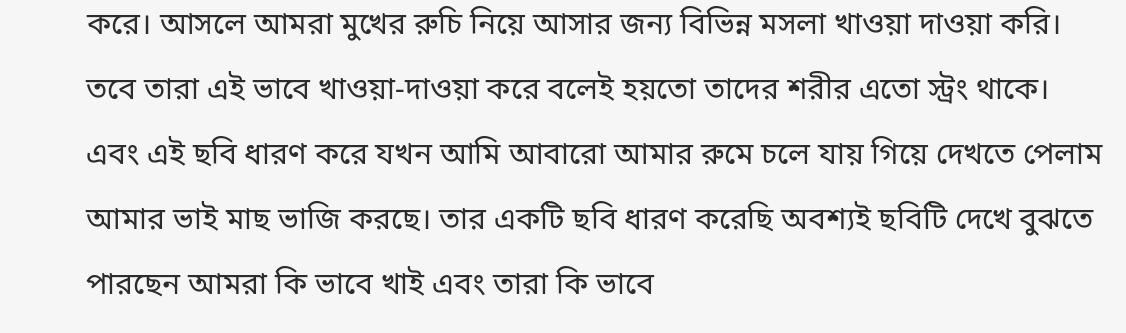করে। আসলে আমরা মুখের রুচি নিয়ে আসার জন্য বিভিন্ন মসলা খাওয়া দাওয়া করি। তবে তারা এই ভাবে খাওয়া-দাওয়া করে বলেই হয়তো তাদের শরীর এতো স্ট্রং থাকে।
এবং এই ছবি ধারণ করে যখন আমি আবারো আমার রুমে চলে যায় গিয়ে দেখতে পেলাম আমার ভাই মাছ ভাজি করছে। তার একটি ছবি ধারণ করেছি অবশ্যই ছবিটি দেখে বুঝতে পারছেন আমরা কি ভাবে খাই এবং তারা কি ভাবে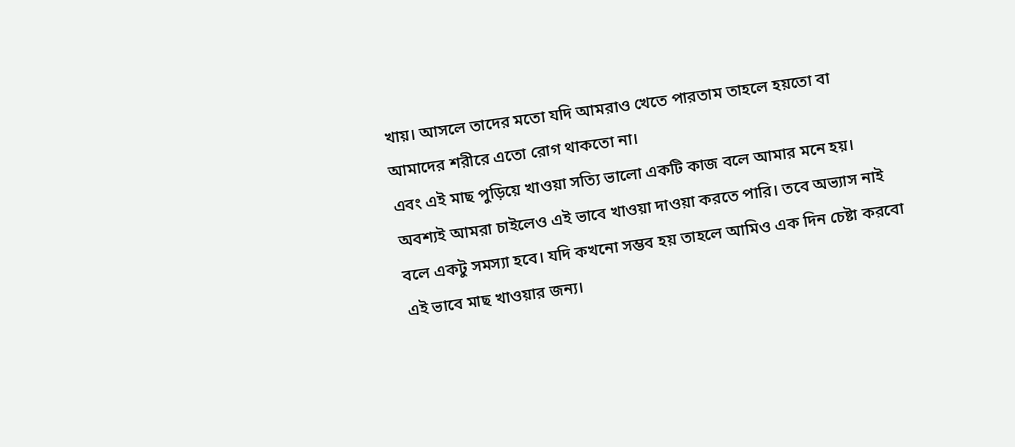খায়। আসলে তাদের মতো যদি আমরাও খেতে পারতাম তাহলে হয়তো বা আমাদের শরীরে এতো রোগ থাকতো না।
এবং এই মাছ পুড়িয়ে খাওয়া সত্যি ভালো একটি কাজ বলে আমার মনে হয়। অবশ্যই আমরা চাইলেও এই ভাবে খাওয়া দাওয়া করতে পারি। তবে অভ্যাস নাই বলে একটু সমস্যা হবে। যদি কখনো সম্ভব হয় তাহলে আমিও এক দিন চেষ্টা করবো এই ভাবে মাছ খাওয়ার জন্য।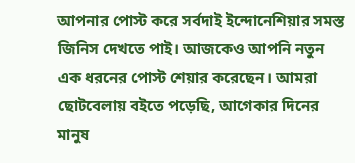আপনার পোস্ট করে সর্বদাই ইন্দোনেশিয়ার সমস্ত জিনিস দেখতে পাই। আজকেও আপনি নতুন এক ধরনের পোস্ট শেয়ার করেছেন। আমরা ছোটবেলায় বইতে পড়েছি, আগেকার দিনের মানুষ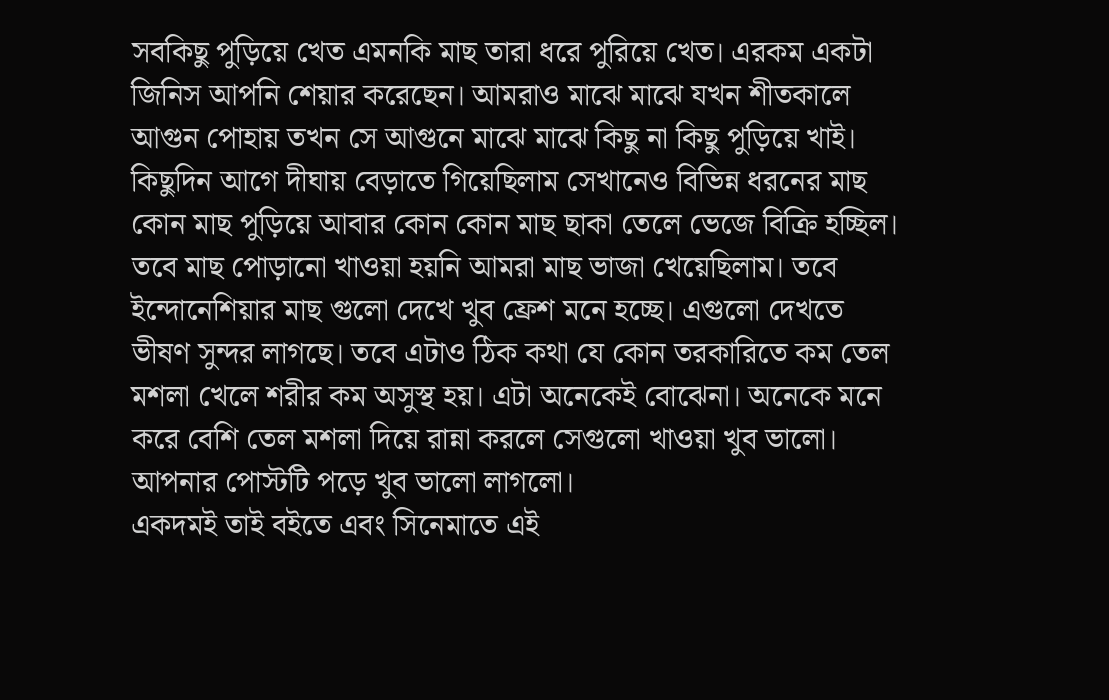সবকিছু পুড়িয়ে খেত এমনকি মাছ তারা ধরে পুরিয়ে খেত। এরকম একটা জিনিস আপনি শেয়ার করেছেন। আমরাও মাঝে মাঝে যখন শীতকালে আগুন পোহায় তখন সে আগুনে মাঝে মাঝে কিছু না কিছু পুড়িয়ে খাই। কিছুদিন আগে দীঘায় বেড়াতে গিয়েছিলাম সেখানেও বিভিন্ন ধরনের মাছ কোন মাছ পুড়িয়ে আবার কোন কোন মাছ ছাকা তেলে ভেজে বিক্রি হচ্ছিল। তবে মাছ পোড়ানো খাওয়া হয়নি আমরা মাছ ভাজা খেয়েছিলাম। তবে ইন্দোনেশিয়ার মাছ গুলো দেখে খুব ফ্রেশ মনে হচ্ছে। এগুলো দেখতে ভীষণ সুন্দর লাগছে। তবে এটাও ঠিক কথা যে কোন তরকারিতে কম তেল মশলা খেলে শরীর কম অসুস্থ হয়। এটা অনেকেই বোঝেনা। অনেকে মনে করে বেশি তেল মশলা দিয়ে রান্না করলে সেগুলো খাওয়া খুব ভালো। আপনার পোস্টটি পড়ে খুব ভালো লাগলো।
একদমই তাই বইতে এবং সিনেমাতে এই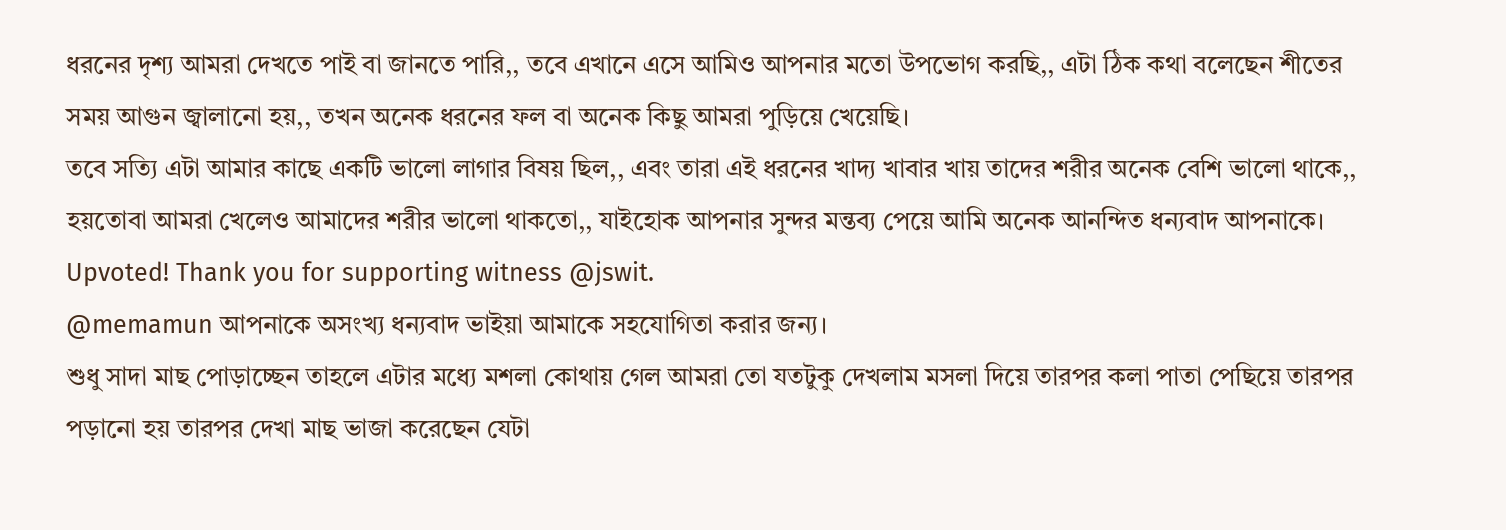ধরনের দৃশ্য আমরা দেখতে পাই বা জানতে পারি,, তবে এখানে এসে আমিও আপনার মতো উপভোগ করছি,, এটা ঠিক কথা বলেছেন শীতের সময় আগুন জ্বালানো হয়,, তখন অনেক ধরনের ফল বা অনেক কিছু আমরা পুড়িয়ে খেয়েছি।
তবে সত্যি এটা আমার কাছে একটি ভালো লাগার বিষয় ছিল,, এবং তারা এই ধরনের খাদ্য খাবার খায় তাদের শরীর অনেক বেশি ভালো থাকে,, হয়তোবা আমরা খেলেও আমাদের শরীর ভালো থাকতো,, যাইহোক আপনার সুন্দর মন্তব্য পেয়ে আমি অনেক আনন্দিত ধন্যবাদ আপনাকে।
Upvoted! Thank you for supporting witness @jswit.
@memamun আপনাকে অসংখ্য ধন্যবাদ ভাইয়া আমাকে সহযোগিতা করার জন্য।
শুধু সাদা মাছ পোড়াচ্ছেন তাহলে এটার মধ্যে মশলা কোথায় গেল আমরা তো যতটুকু দেখলাম মসলা দিয়ে তারপর কলা পাতা পেছিয়ে তারপর পড়ানো হয় তারপর দেখা মাছ ভাজা করেছেন যেটা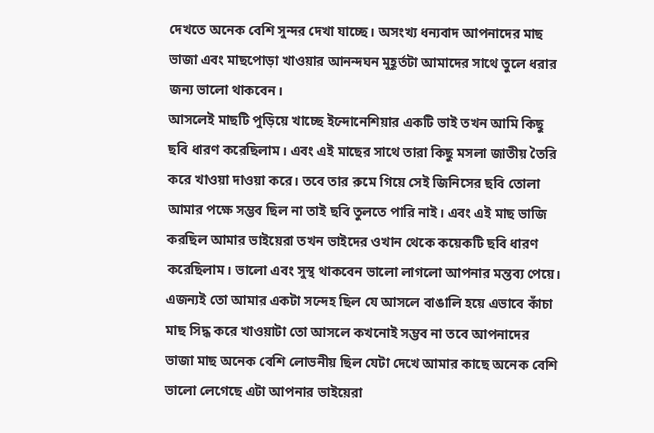দেখতে অনেক বেশি সুন্দর দেখা যাচ্ছে। অসংখ্য ধন্যবাদ আপনাদের মাছ ভাজা এবং মাছপোড়া খাওয়ার আনন্দঘন মুহূর্তটা আমাদের সাথে তুলে ধরার জন্য ভালো থাকবেন।
আসলেই মাছটি পুড়িয়ে খাচ্ছে ইন্দোনেশিয়ার একটি ভাই তখন আমি কিছু ছবি ধারণ করেছিলাম। এবং এই মাছের সাথে তারা কিছু মসলা জাতীয় তৈরি করে খাওয়া দাওয়া করে। তবে তার রুমে গিয়ে সেই জিনিসের ছবি তোলা আমার পক্ষে সম্ভব ছিল না তাই ছবি তুলতে পারি নাই। এবং এই মাছ ভাজি করছিল আমার ভাইয়েরা তখন ভাইদের ওখান থেকে কয়েকটি ছবি ধারণ করেছিলাম। ভালো এবং সুস্থ থাকবেন ভালো লাগলো আপনার মন্তব্য পেয়ে।
এজন্যই তো আমার একটা সন্দেহ ছিল যে আসলে বাঙালি হয়ে এভাবে কাঁচা মাছ সিদ্ধ করে খাওয়াটা তো আসলে কখনোই সম্ভব না তবে আপনাদের ভাজা মাছ অনেক বেশি লোভনীয় ছিল যেটা দেখে আমার কাছে অনেক বেশি ভালো লেগেছে এটা আপনার ভাইয়েরা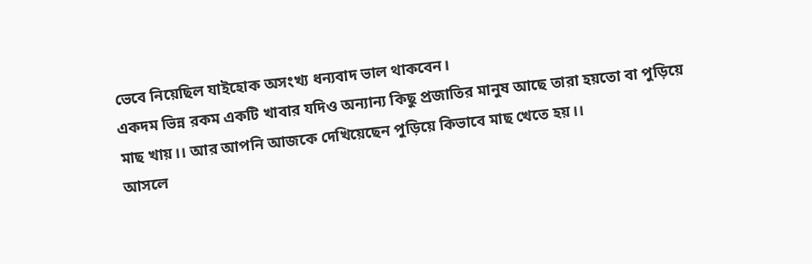ভেবে নিয়েছিল যাইহোক অসংখ্য ধন্যবাদ ভাল থাকবেন।
একদম ভিন্ন রকম একটি খাবার যদিও অন্যান্য কিছু প্রজাতির মানুষ আছে তারা হয়তো বা পুড়িয়ে মাছ খায়।। আর আপনি আজকে দেখিয়েছেন পুড়িয়ে কিভাবে মাছ খেতে হয়।।
আসলে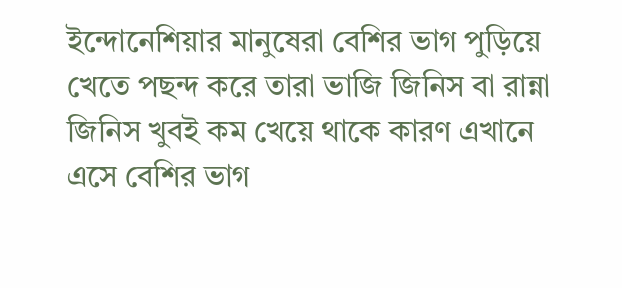ইন্দোনেশিয়ার মানুষেরা বেশির ভাগ পুড়িয়ে খেতে পছন্দ করে তারা ভাজি জিনিস বা রান্না জিনিস খুবই কম খেয়ে থাকে কারণ এখানে এসে বেশির ভাগ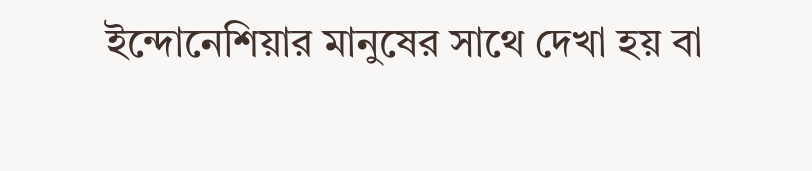ইন্দোনেশিয়ার মানুষের সাথে দেখা হয় বা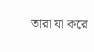তারা যা করে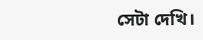সেটা দেখি।